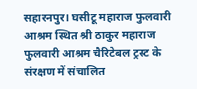सहारनपुर। घसीटू महाराज फुलवारी आश्रम स्थित श्री ठाकुर महाराज फुलवारी आश्रम चैरिटेबल ट्रस्ट के संरक्षण में संचालित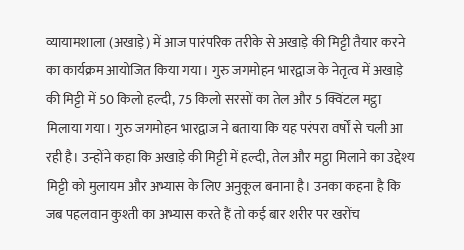व्यायामशाला (अखाड़े) में आज पारंपरिक तरीके से अखाड़े की मिट्टी तैयार करने का कार्यक्रम आयोजित किया गया। गुरु जगमोहन भारद्वाज के नेतृत्व में अखाड़े की मिट्टी में 50 किलो हल्दी, 75 किलो सरसों का तेल और 5 क्विंटल मट्ठा मिलाया गया। गुरु जगमोहन भारद्वाज ने बताया कि यह परंपरा वर्षों से चली आ रही है। उन्होंने कहा कि अखाड़े की मिट्टी में हल्दी, तेल और मट्ठा मिलाने का उद्देश्य मिट्टी को मुलायम और अभ्यास के लिए अनुकूल बनाना है। उनका कहना है कि जब पहलवान कुश्ती का अभ्यास करते हैं तो कई बार शरीर पर खरोंच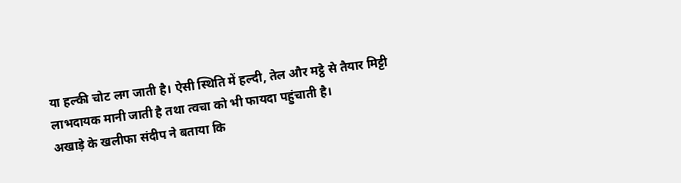या हल्की चोट लग जाती है। ऐसी स्थिति में हल्दी, तेल और मट्ठे से तैयार मिट्टी लाभदायक मानी जाती है तथा त्वचा को भी फायदा पहुंचाती है।
अखाड़े के खलीफा संदीप ने बताया कि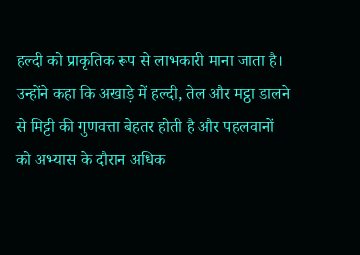हल्दी को प्राकृतिक रूप से लाभकारी माना जाता है। उन्होंने कहा कि अखाड़े में हल्दी, तेल और मट्ठा डालने से मिट्टी की गुणवत्ता बेहतर होती है और पहलवानों को अभ्यास के दौरान अधिक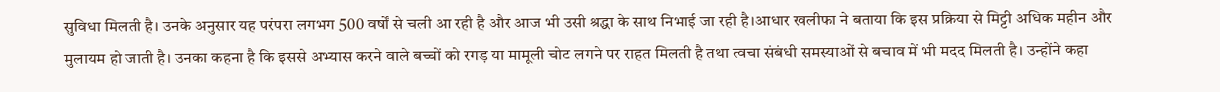सुविधा मिलती है। उनके अनुसार यह परंपरा लगभग 500 वर्षों से चली आ रही है और आज भी उसी श्रद्धा के साथ निभाई जा रही है।आधार खलीफा ने बताया कि इस प्रक्रिया से मिट्टी अधिक महीन और मुलायम हो जाती है। उनका कहना है कि इससे अभ्यास करने वाले बच्चों को रगड़ या मामूली चोट लगने पर राहत मिलती है तथा त्वचा संबंधी समस्याओं से बचाव में भी मदद मिलती है। उन्होंने कहा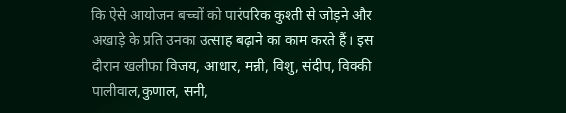कि ऐसे आयोजन बच्चों को पारंपरिक कुश्ती से जोड़ने और अखाड़े के प्रति उनका उत्साह बढ़ाने का काम करते हैं। इस दौरान खलीफा विजय, आधार, मन्नी, विशु, संदीप, विक्की पालीवाल,कुणाल, सनी,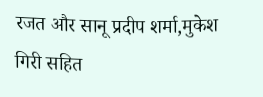रजत और सानू प्रदीप शर्मा,मुकेश गिरी सहित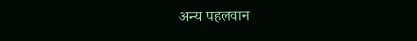अन्य पहलवान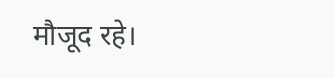मौजूद रहे।